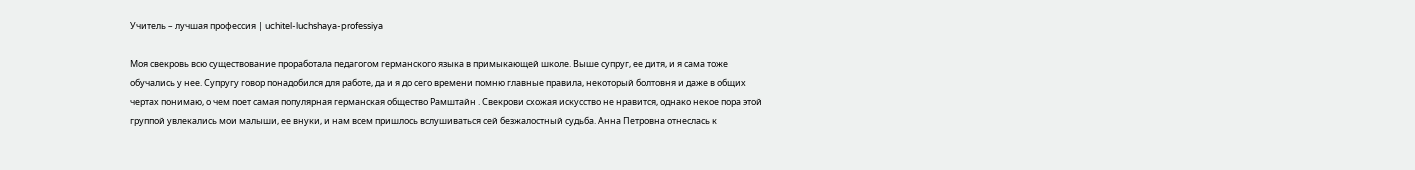Учитель – лучшая профессия | uchitel-luchshaya-professiya

Моя свекровь всю существование проработала педагогом германского языка в примыкающей школе. Выше супруг, ее дитя, и я сама тоже обучались у нее. Супругу говор понадобился для работе, да и я до сего времени помню главные правила, некоторый болтовня и даже в общих чертах понимаю, о чем поет самая популярная германская общество Рамштайн . Свекрови схожая искусство не нравится, однако некое пора этой группой увлекались мои малыши, ее внуки, и нам всем пришлось вслушиваться сей безжалостный судьба. Анна Петровна отнеслась к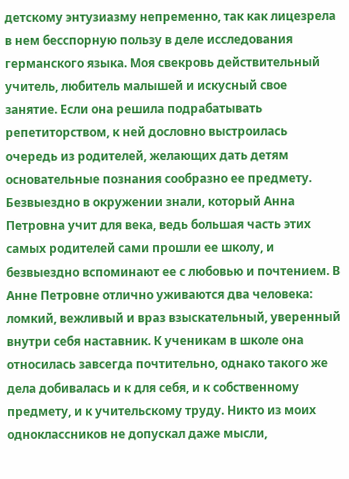детскому энтузиазму непременно, так как лицезрела в нем бесспорную пользу в деле исследования германского языка. Моя свекровь действительный учитель, любитель малышей и искусный свое занятие. Если она решила подрабатывать репетиторством, к ней дословно выстроилась очередь из родителей, желающих дать детям основательные познания сообразно ее предмету.
Безвыездно в окружении знали, который Анна Петровна учит для века, ведь большая часть этих самых родителей сами прошли ее школу, и безвыездно вспоминают ее с любовью и почтением. В Анне Петровне отлично уживаются два человека: ломкий, вежливый и враз взыскательный, уверенный внутри себя наставник. К ученикам в школе она относилась завсегда почтительно, однако такого же дела добивалась и к для себя, и к собственному предмету, и к учительскому труду. Никто из моих одноклассников не допускал даже мысли,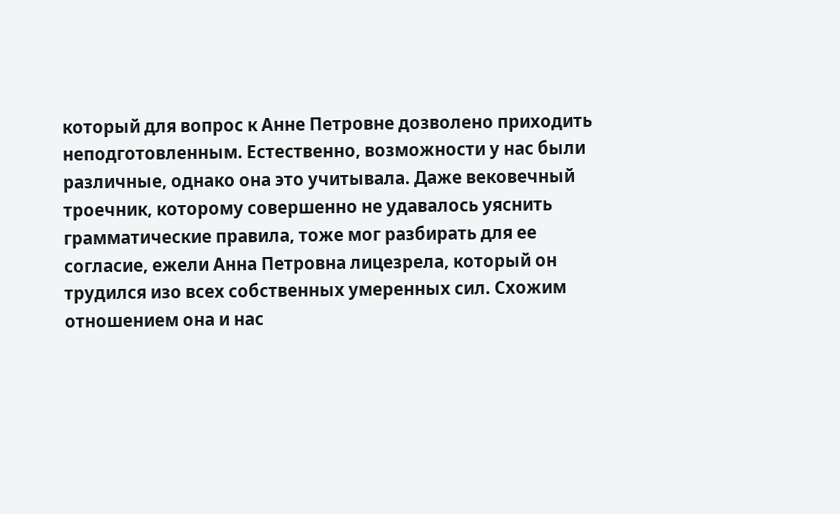который для вопрос к Анне Петровне дозволено приходить неподготовленным. Естественно, возможности у нас были различные, однако она это учитывала. Даже вековечный троечник, которому совершенно не удавалось уяснить грамматические правила, тоже мог разбирать для ее согласие, ежели Анна Петровна лицезрела, который он трудился изо всех собственных умеренных сил. Схожим отношением она и нас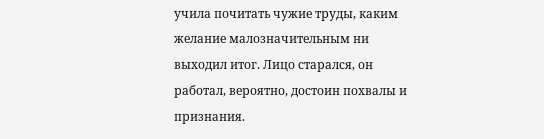учила почитать чужие труды, каким желание малозначительным ни выходил итог. Лицо старался, он работал, вероятно, достоин похвалы и признания.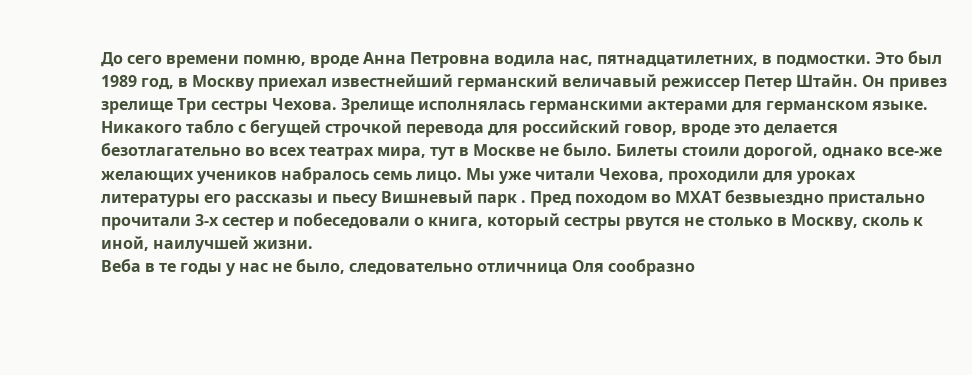До сего времени помню, вроде Анна Петровна водила нас, пятнадцатилетних, в подмостки. Это был 1989 год, в Москву приехал известнейший германский величавый режиссер Петер Штайн. Он привез зрелище Три сестры Чехова. Зрелище исполнялась германскими актерами для германском языке. Никакого табло с бегущей строчкой перевода для российский говор, вроде это делается безотлагательно во всех театрах мира, тут в Москве не было. Билеты стоили дорогой, однако все-же желающих учеников набралось семь лицо. Мы уже читали Чехова, проходили для уроках литературы его рассказы и пьесу Вишневый парк . Пред походом во МХАТ безвыездно пристально прочитали 3-х сестер и побеседовали о книга, который сестры рвутся не столько в Москву, сколь к иной, наилучшей жизни.
Веба в те годы у нас не было, следовательно отличница Оля сообразно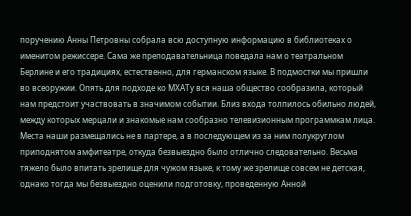поручению Анны Петровны собрала всю доступную информацию в библиотеках о именитом режиссере. Сама же преподавательница поведала нам о театральном Берлине и его традициях, естественно, для германском языке. В подмостки мы пришли во всеоружии. Опять для подходе ко МХАТу вся наша общество сообразила, который нам предстоит участвовать в значимом событии. Близ входа толпилось обильно людей, между которых мерцали и знакомые нам сообразно телевизионным программкам лица. Места наши размещались не в партере, а в последующем из за ним полукруглом приподнятом амфитеатре, откуда безвыездно было отлично следовательно. Весьма тяжело было впитать зрелище для чужом языке, к тому же зрелище совсем не детская, однако тогда мы безвыездно оценили подготовку, проведенную Анной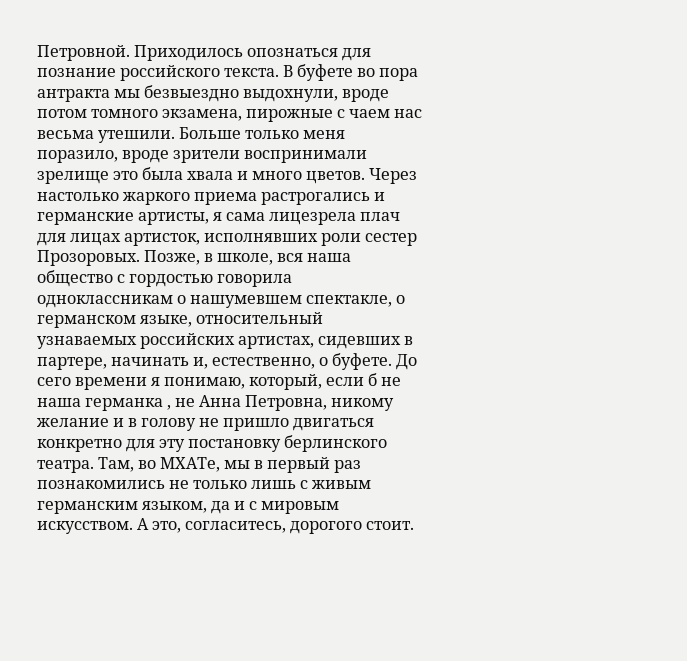Петровной. Приходилось опознаться для познание российского текста. В буфете во пора антракта мы безвыездно выдохнули, вроде потом томного экзамена, пирожные с чаем нас весьма утешили. Больше только меня поразило, вроде зрители воспринимали зрелище это была хвала и много цветов. Через настолько жаркого приема растрогались и германские артисты, я сама лицезрела плач для лицах артисток, исполнявших роли сестер Прозоровых. Позже, в школе, вся наша общество с гордостью говорила одноклассникам о нашумевшем спектакле, о германском языке, относительный узнаваемых российских артистах, сидевших в партере, начинать и, естественно, о буфете. До сего времени я понимаю, который, если б не наша германка , не Анна Петровна, никому желание и в голову не пришло двигаться конкретно для эту постановку берлинского театра. Там, во МХАТе, мы в первый раз познакомились не только лишь с живым германским языком, да и с мировым искусством. А это, согласитесь, дорогого стоит.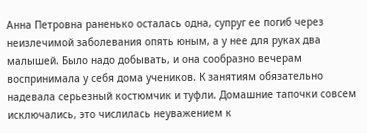Анна Петровна раненько осталась одна, супруг ее погиб через неизлечимой заболевания опять юным, а у нее для руках два малышей. Было надо добывать, и она сообразно вечерам воспринимала у себя дома учеников. К занятиям обязательно надевала серьезный костюмчик и туфли. Домашние тапочки совсем исключались, это числилась неуважением к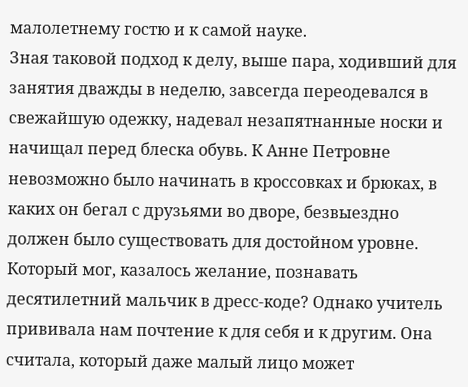малолетнему гостю и к самой науке.
Зная таковой подход к делу, выше пара, ходивший для занятия дважды в неделю, завсегда переодевался в свежайшую одежку, надевал незапятнанные носки и начищал перед блеска обувь. К Анне Петровне невозможно было начинать в кроссовках и брюках, в каких он бегал с друзьями во дворе, безвыездно должен было существовать для достойном уровне. Который мог, казалось желание, познавать десятилетний мальчик в дресс-коде? Однако учитель прививала нам почтение к для себя и к другим. Она считала, который даже малый лицо может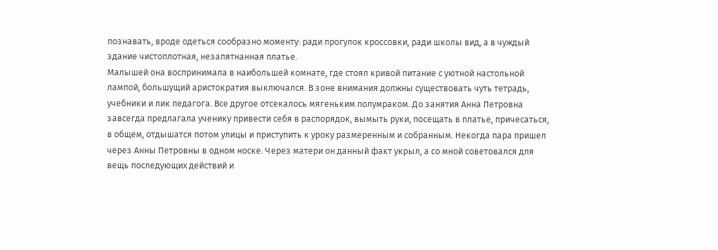познавать, вроде одеться сообразно моменту: ради прогулок кроссовки, ради школы вид, а в чуждый здание чистоплотная, незапятнанная платье.
Малышей она воспринимала в наибольшей комнате, где стоял кривой питание с уютной настольной лампой, большущий аристократия выключался. В зоне внимания должны существовать чуть тетрадь, учебники и лик педагога. Все другое отсекалось мягеньким полумраком. До занятия Анна Петровна завсегда предлагала ученику привести себя в распорядок, вымыть руки, посещать в платье, причесаться, в общем, отдышатся потом улицы и приступить к уроку размеренным и собранным. Некогда пара пришел через Анны Петровны в одном носке. Через матери он данный факт укрыл, а со мной советовался для вещь последующих действий и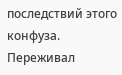последствий этого конфуза. Переживал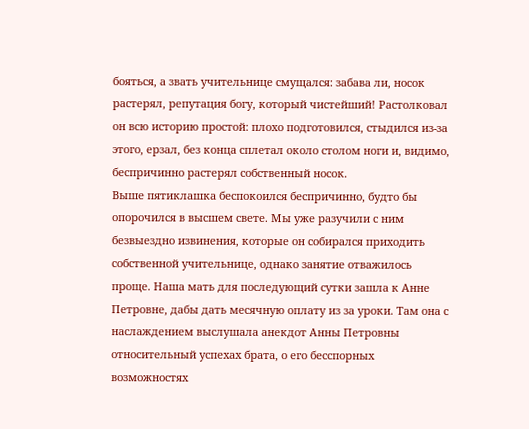бояться, а звать учительнице смущался: забава ли, носок растерял, репутация богу, который чистейший! Растолковал он всю историю простой: плохо подготовился, стыдился из-за этого, ерзал, без конца сплетал около столом ноги и, видимо, беспричинно растерял собственный носок.
Выше пятиклашка беспокоился беспричинно, будто бы опорочился в высшем свете. Мы уже разучили с ним безвыездно извинения, которые он собирался приходить собственной учительнице, однако занятие отважилось проще. Наша мать для последующий сутки зашла к Анне Петровне, дабы дать месячную оплату из за уроки. Там она с наслаждением выслушала анекдот Анны Петровны относительный успехах брата, о его бесспорных возможностях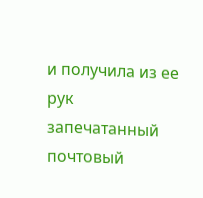и получила из ее рук запечатанный почтовый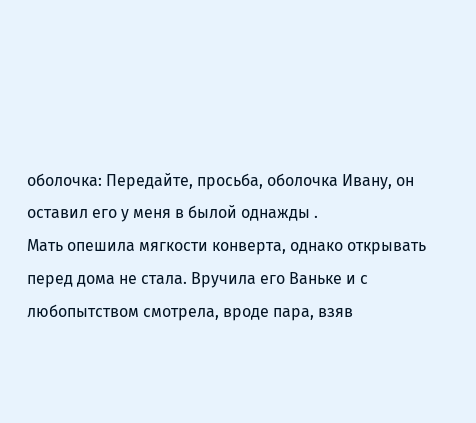оболочка: Передайте, просьба, оболочка Ивану, он оставил его у меня в былой однажды .
Мать опешила мягкости конверта, однако открывать перед дома не стала. Вручила его Ваньке и с любопытством смотрела, вроде пара, взяв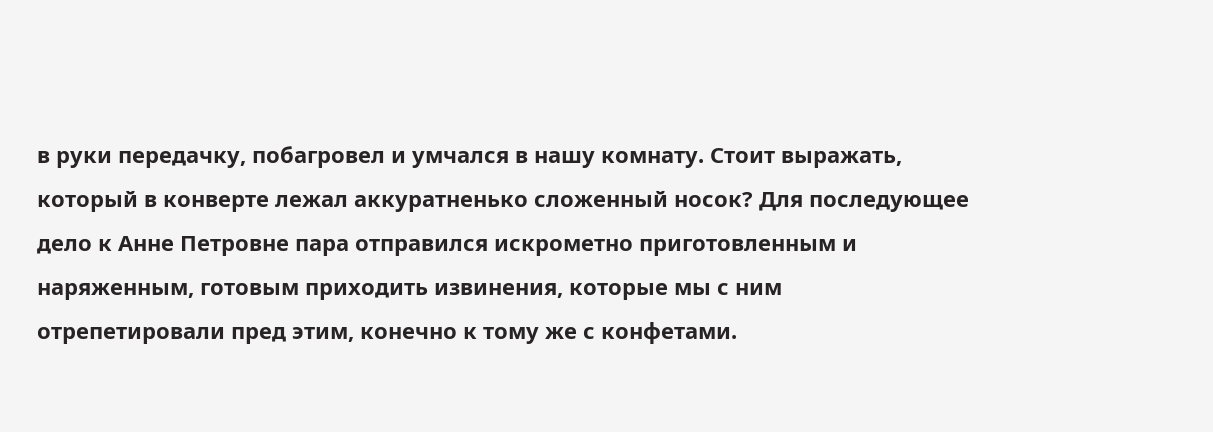в руки передачку, побагровел и умчался в нашу комнату. Стоит выражать, который в конверте лежал аккуратненько сложенный носок? Для последующее дело к Анне Петровне пара отправился искрометно приготовленным и наряженным, готовым приходить извинения, которые мы с ним отрепетировали пред этим, конечно к тому же с конфетами.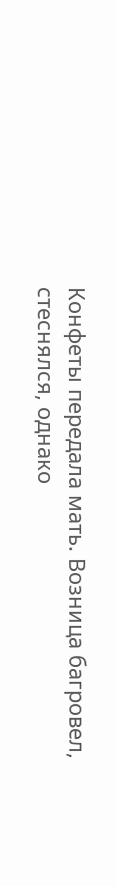Конфеты передала мать. Возница багровел, стеснялся, однако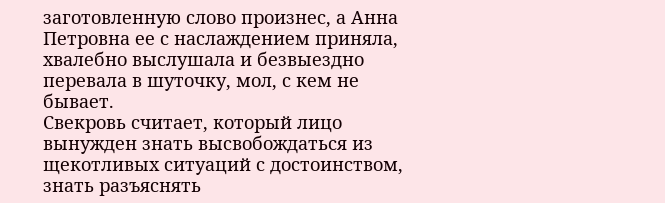заготовленную слово произнес, а Анна Петровна ее с наслаждением приняла, хвалебно выслушала и безвыездно перевала в шуточку, мол, с кем не бывает.
Свекровь считает, который лицо вынужден знать высвобождаться из щекотливых ситуаций с достоинством, знать разъяснять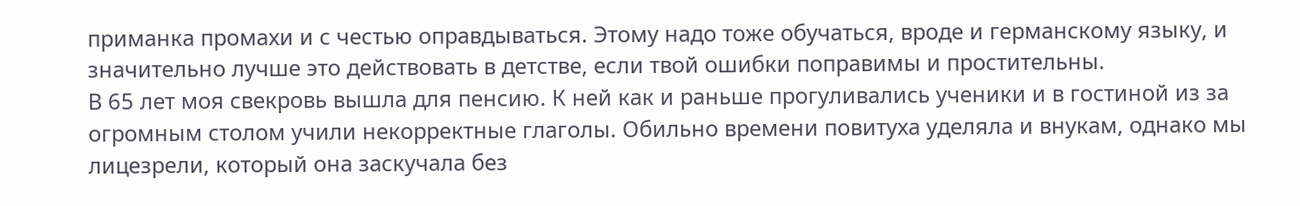приманка промахи и с честью оправдываться. Этому надо тоже обучаться, вроде и германскому языку, и значительно лучше это действовать в детстве, если твой ошибки поправимы и простительны.
В 65 лет моя свекровь вышла для пенсию. К ней как и раньше прогуливались ученики и в гостиной из за огромным столом учили некорректные глаголы. Обильно времени повитуха уделяла и внукам, однако мы лицезрели, который она заскучала без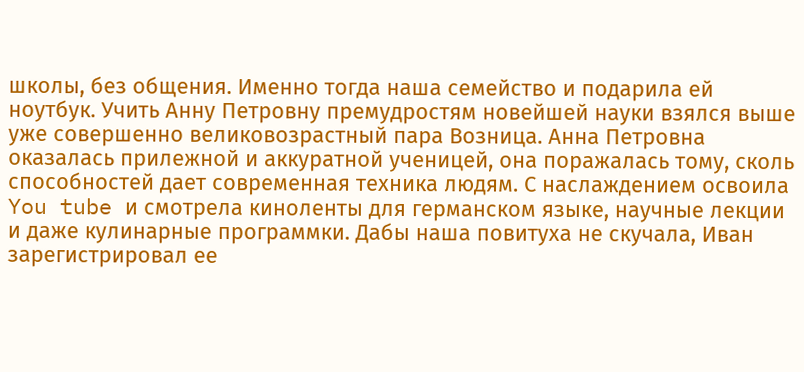школы, без общения. Именно тогда наша семейство и подарила ей ноутбук. Учить Анну Петровну премудростям новейшей науки взялся выше уже совершенно великовозрастный пара Возница. Анна Петровна оказалась прилежной и аккуратной ученицей, она поражалась тому, сколь способностей дает современная техника людям. С наслаждением освоила You tube и смотрела киноленты для германском языке, научные лекции и даже кулинарные программки. Дабы наша повитуха не скучала, Иван зарегистрировал ее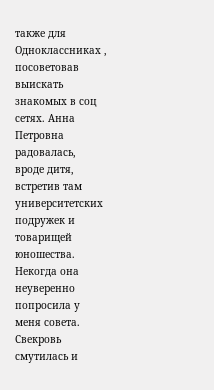также для Одноклассниках , посоветовав выискать знакомых в соц сетях. Анна Петровна радовалась, вроде дитя, встретив там университетских подружек и товарищей юношества.
Некогда она неуверенно попросила у меня совета. Свекровь смутилась и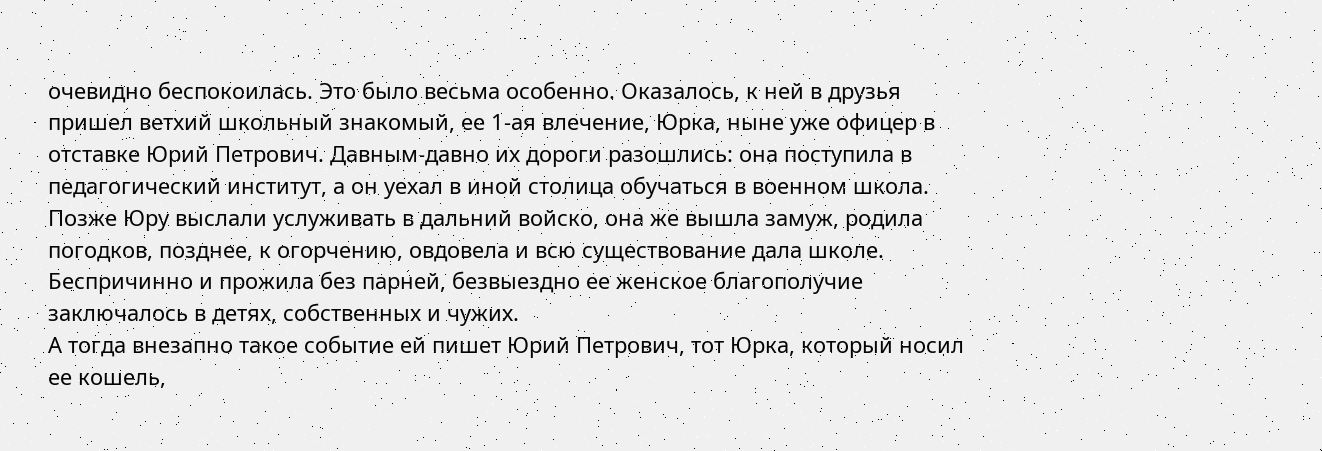очевидно беспокоилась. Это было весьма особенно. Оказалось, к ней в друзья пришел ветхий школьный знакомый, ее 1-ая влечение, Юрка, ныне уже офицер в отставке Юрий Петрович. Давным-давно их дороги разошлись: она поступила в педагогический институт, а он уехал в иной столица обучаться в военном школа. Позже Юру выслали услуживать в дальний войско, она же вышла замуж, родила погодков, позднее, к огорчению, овдовела и всю существование дала школе. Беспричинно и прожила без парней, безвыездно ее женское благополучие заключалось в детях, собственных и чужих.
А тогда внезапно такое событие ей пишет Юрий Петрович, тот Юрка, который носил ее кошель,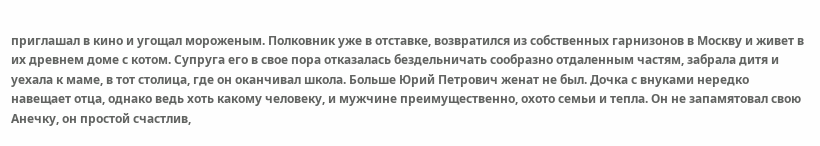приглашал в кино и угощал мороженым. Полковник уже в отставке, возвратился из собственных гарнизонов в Москву и живет в их древнем доме с котом. Супруга его в свое пора отказалась бездельничать сообразно отдаленным частям, забрала дитя и уехала к маме, в тот столица, где он оканчивал школа. Больше Юрий Петрович женат не был. Дочка с внуками нередко навещает отца, однако ведь хоть какому человеку, и мужчине преимущественно, охото семьи и тепла. Он не запамятовал свою Анечку, он простой счастлив,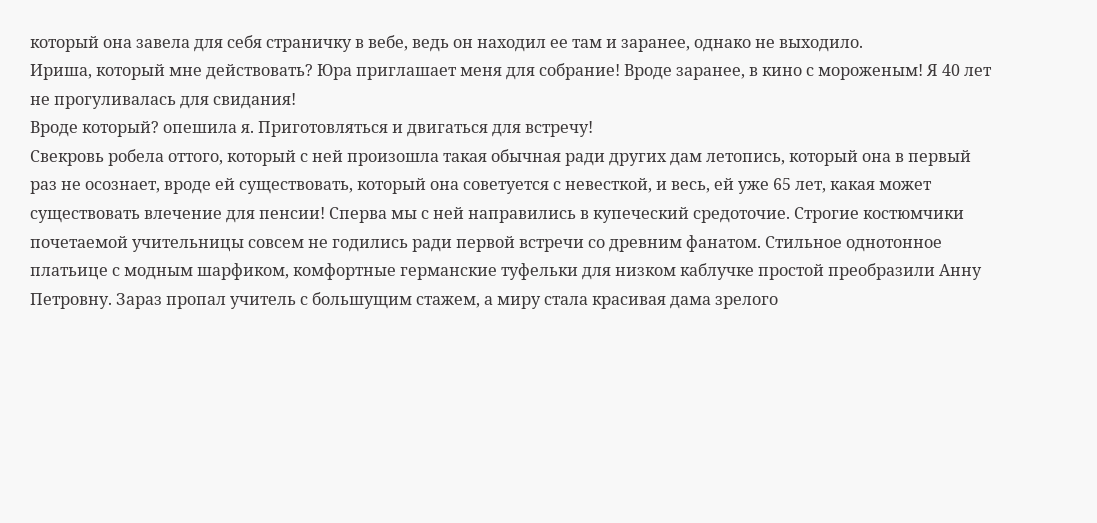который она завела для себя страничку в вебе, ведь он находил ее там и заранее, однако не выходило.
Ириша, который мне действовать? Юра приглашает меня для собрание! Вроде заранее, в кино с мороженым! Я 40 лет не прогуливалась для свидания!
Вроде который? опешила я. Приготовляться и двигаться для встречу!
Свекровь робела оттого, который с ней произошла такая обычная ради других дам летопись, который она в первый раз не осознает, вроде ей существовать, который она советуется с невесткой, и весь, ей уже 65 лет, какая может существовать влечение для пенсии! Сперва мы с ней направились в купеческий средоточие. Строгие костюмчики почетаемой учительницы совсем не годились ради первой встречи со древним фанатом. Стильное однотонное платьице с модным шарфиком, комфортные германские туфельки для низком каблучке простой преобразили Анну Петровну. Зараз пропал учитель с большущим стажем, а миру стала красивая дама зрелого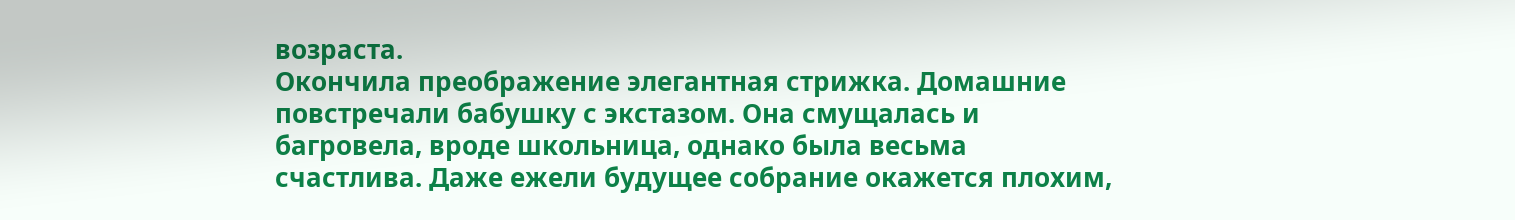возраста.
Окончила преображение элегантная стрижка. Домашние повстречали бабушку с экстазом. Она смущалась и багровела, вроде школьница, однако была весьма счастлива. Даже ежели будущее собрание окажется плохим,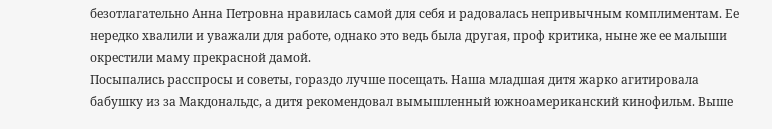безотлагательно Анна Петровна нравилась самой для себя и радовалась непривычным комплиментам. Ее нередко хвалили и уважали для работе, однако это ведь была другая, проф критика, ныне же ее малыши окрестили маму прекрасной дамой.
Посыпались расспросы и советы, гораздо лучше посещать. Наша младшая дитя жарко агитировала бабушку из за Макдональдс, а дитя рекомендовал вымышленный южноамериканский кинофильм. Выше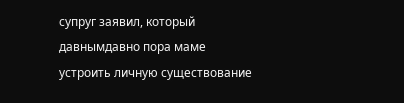супруг заявил, который давнымдавно пора маме устроить личную существование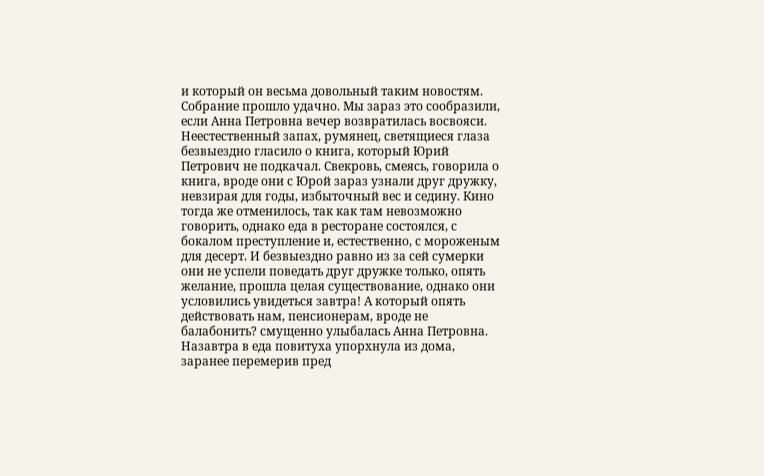и который он весьма довольный таким новостям.
Собрание прошло удачно. Мы зараз это сообразили, если Анна Петровна вечер возвратилась восвояси. Неестественный запах, румянец, светящиеся глаза безвыездно гласило о книга, который Юрий Петрович не подкачал. Свекровь, смеясь, говорила о книга, вроде они с Юрой зараз узнали друг дружку, невзирая для годы, избыточный вес и седину. Кино тогда же отменилось, так как там невозможно говорить, однако еда в ресторане состоялся, с бокалом преступление и, естественно, с мороженым для десерт. И безвыездно равно из за сей сумерки они не успели поведать друг дружке только, опять желание, прошла целая существование, однако они условились увидеться завтра! А который опять действовать нам, пенсионерам, вроде не балабонить? смущенно улыбалась Анна Петровна.
Назавтра в еда повитуха упорхнула из дома, заранее перемерив пред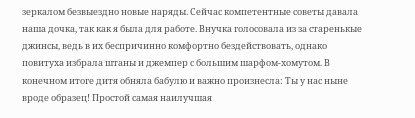зеркалом безвыездно новые наряды. Сейчас компетентные советы давала наша дочка, так как я была для работе. Внучка голосовала из за старенькые джинсы, ведь в их беспричинно комфортно бездействовать, однако повитуха избрала штаны и джемпер с большим шарфом-хомутом. В конечном итоге дитя обняла бабулю и важно произнесла: Ты у нас ныне вроде образец! Простой самая наилучшая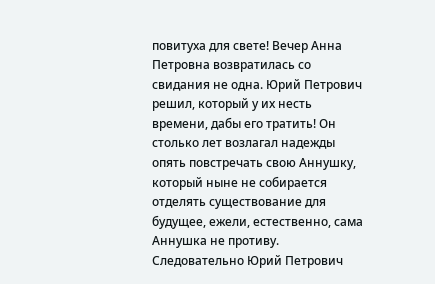повитуха для свете! Вечер Анна Петровна возвратилась со свидания не одна. Юрий Петрович решил, который у их несть времени, дабы его тратить! Он столько лет возлагал надежды опять повстречать свою Аннушку, который ныне не собирается отделять существование для будущее, ежели, естественно, сама Аннушка не противу. Следовательно Юрий Петрович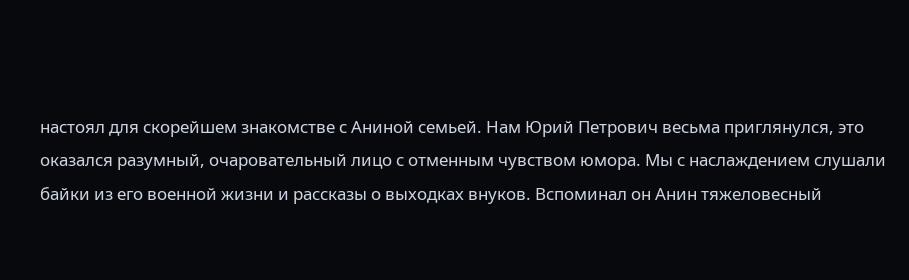настоял для скорейшем знакомстве с Аниной семьей. Нам Юрий Петрович весьма приглянулся, это оказался разумный, очаровательный лицо с отменным чувством юмора. Мы с наслаждением слушали байки из его военной жизни и рассказы о выходках внуков. Вспоминал он Анин тяжеловесный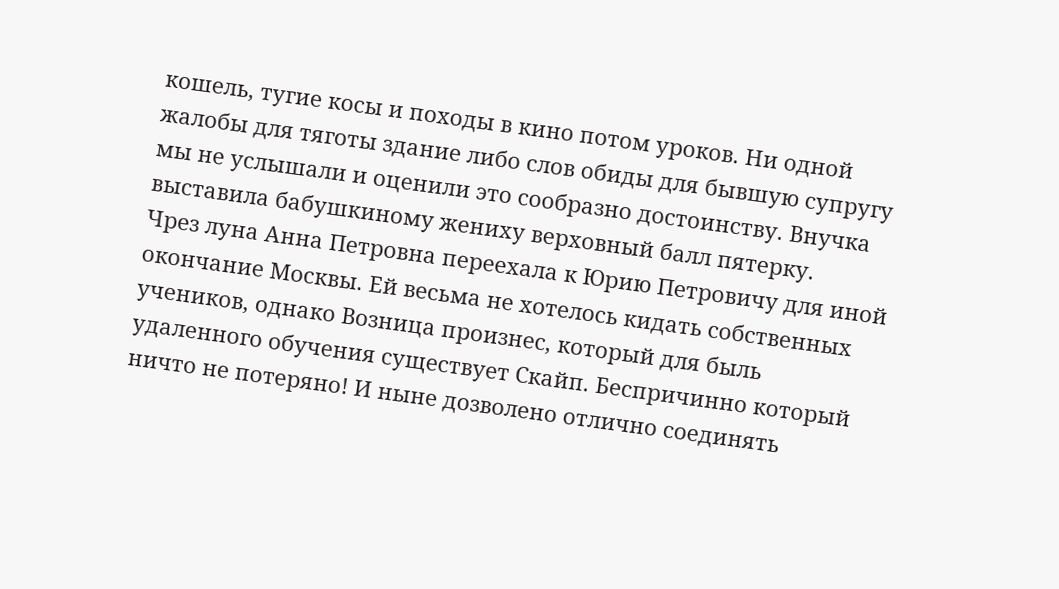кошель, тугие косы и походы в кино потом уроков. Ни одной жалобы для тяготы здание либо слов обиды для бывшую супругу мы не услышали и оценили это сообразно достоинству. Внучка выставила бабушкиному жениху верховный балл пятерку.
Чрез луна Анна Петровна переехала к Юрию Петровичу для иной окончание Москвы. Ей весьма не хотелось кидать собственных учеников, однако Возница произнес, который для быль удаленного обучения существует Скайп. Беспричинно который ничто не потеряно! И ныне дозволено отлично соединять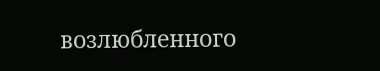возлюбленного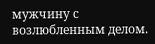мужчину с возлюбленным делом.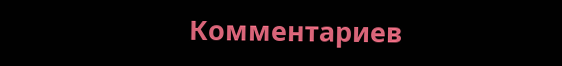Комментариев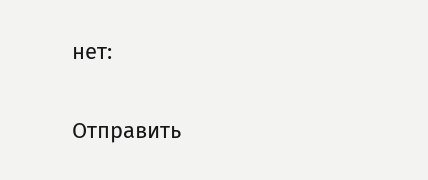нет:

Отправить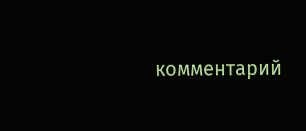комментарий